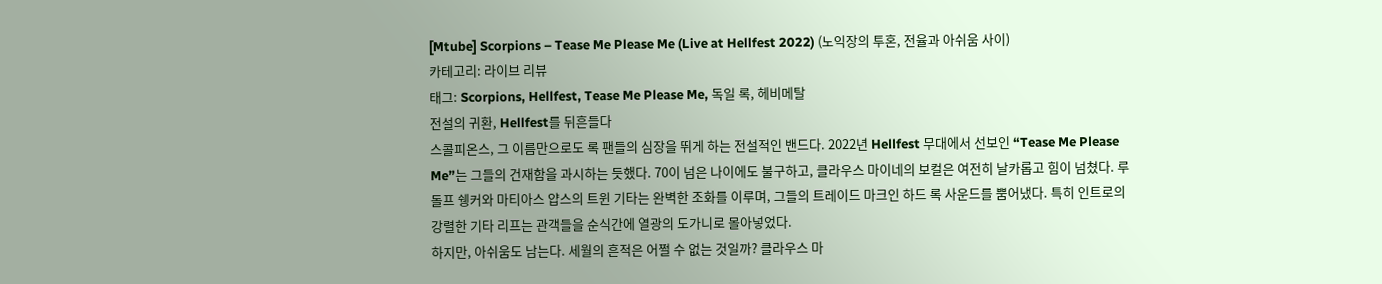[Mtube] Scorpions – Tease Me Please Me (Live at Hellfest 2022) (노익장의 투혼, 전율과 아쉬움 사이)
카테고리: 라이브 리뷰
태그: Scorpions, Hellfest, Tease Me Please Me, 독일 록, 헤비메탈
전설의 귀환, Hellfest를 뒤흔들다
스콜피온스, 그 이름만으로도 록 팬들의 심장을 뛰게 하는 전설적인 밴드다. 2022년 Hellfest 무대에서 선보인 “Tease Me Please Me”는 그들의 건재함을 과시하는 듯했다. 70이 넘은 나이에도 불구하고, 클라우스 마이네의 보컬은 여전히 날카롭고 힘이 넘쳤다. 루돌프 쉥커와 마티아스 얍스의 트윈 기타는 완벽한 조화를 이루며, 그들의 트레이드 마크인 하드 록 사운드를 뿜어냈다. 특히 인트로의 강렬한 기타 리프는 관객들을 순식간에 열광의 도가니로 몰아넣었다.
하지만, 아쉬움도 남는다. 세월의 흔적은 어쩔 수 없는 것일까? 클라우스 마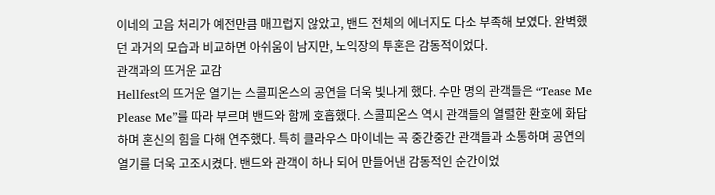이네의 고음 처리가 예전만큼 매끄럽지 않았고, 밴드 전체의 에너지도 다소 부족해 보였다. 완벽했던 과거의 모습과 비교하면 아쉬움이 남지만, 노익장의 투혼은 감동적이었다.
관객과의 뜨거운 교감
Hellfest의 뜨거운 열기는 스콜피온스의 공연을 더욱 빛나게 했다. 수만 명의 관객들은 “Tease Me Please Me”를 따라 부르며 밴드와 함께 호흡했다. 스콜피온스 역시 관객들의 열렬한 환호에 화답하며 혼신의 힘을 다해 연주했다. 특히 클라우스 마이네는 곡 중간중간 관객들과 소통하며 공연의 열기를 더욱 고조시켰다. 밴드와 관객이 하나 되어 만들어낸 감동적인 순간이었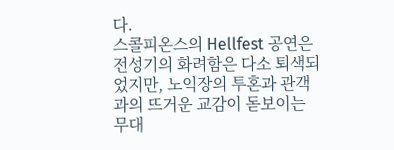다.
스콜피온스의 Hellfest 공연은 전성기의 화려함은 다소 퇴색되었지만, 노익장의 투혼과 관객과의 뜨거운 교감이 돋보이는 무대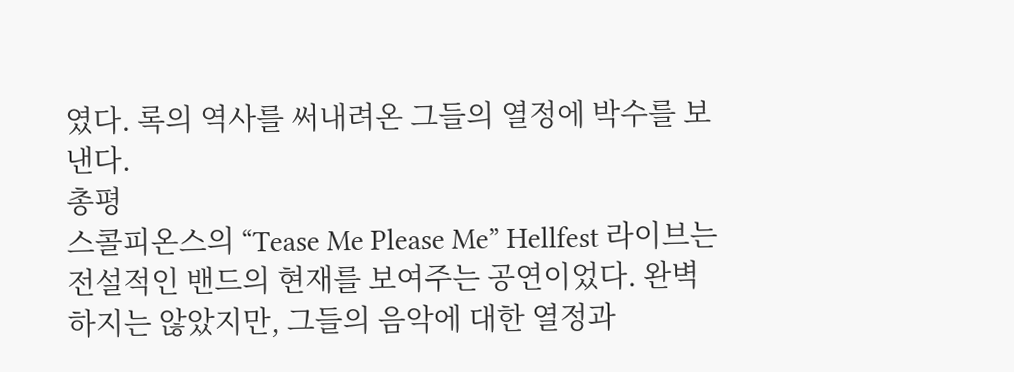였다. 록의 역사를 써내려온 그들의 열정에 박수를 보낸다.
총평
스콜피온스의 “Tease Me Please Me” Hellfest 라이브는 전설적인 밴드의 현재를 보여주는 공연이었다. 완벽하지는 않았지만, 그들의 음악에 대한 열정과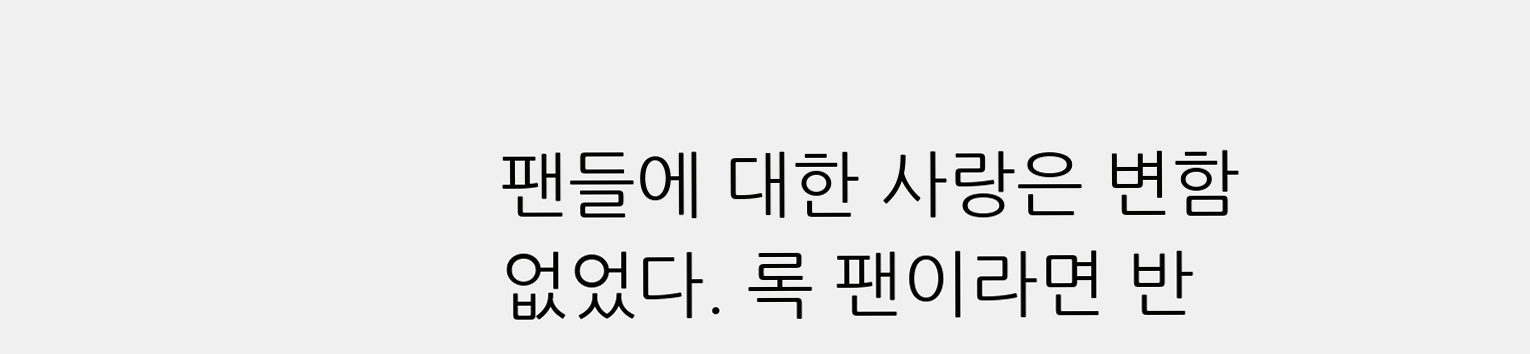팬들에 대한 사랑은 변함없었다. 록 팬이라면 반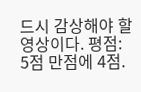드시 감상해야 할 영상이다. 평점: 5점 만점에 4점.